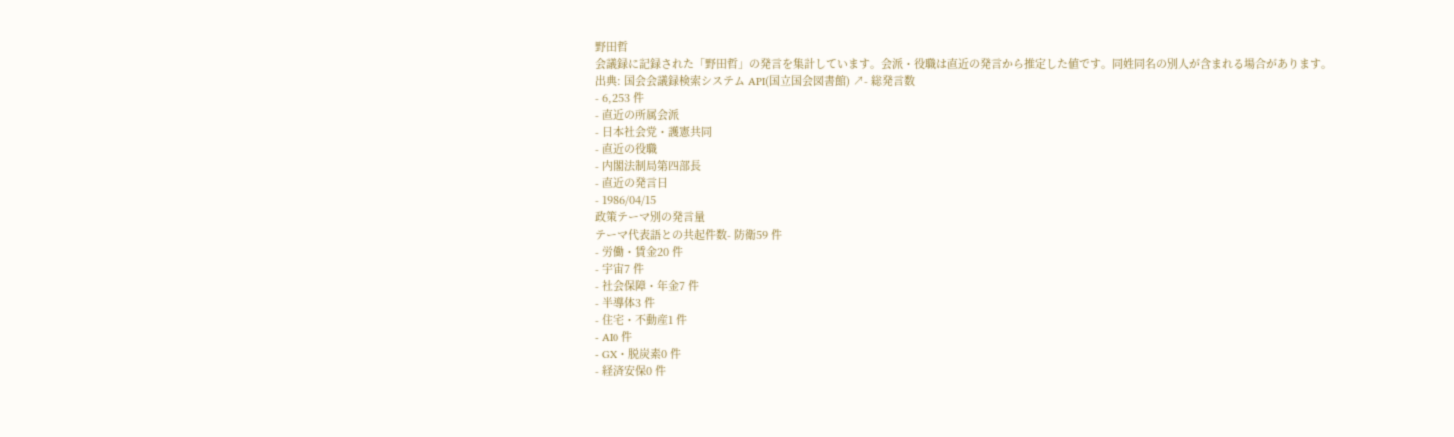野田哲
会議録に記録された「野田哲」の発言を集計しています。会派・役職は直近の発言から推定した値です。同姓同名の別人が含まれる場合があります。
出典: 国会会議録検索システム API(国立国会図書館) ↗- 総発言数
- 6,253 件
- 直近の所属会派
- 日本社会党・護憲共同
- 直近の役職
- 内閣法制局第四部長
- 直近の発言日
- 1986/04/15
政策テーマ別の発言量
テーマ代表語との共起件数- 防衛59 件
- 労働・賃金20 件
- 宇宙7 件
- 社会保障・年金7 件
- 半導体3 件
- 住宅・不動産1 件
- AI0 件
- GX・脱炭素0 件
- 経済安保0 件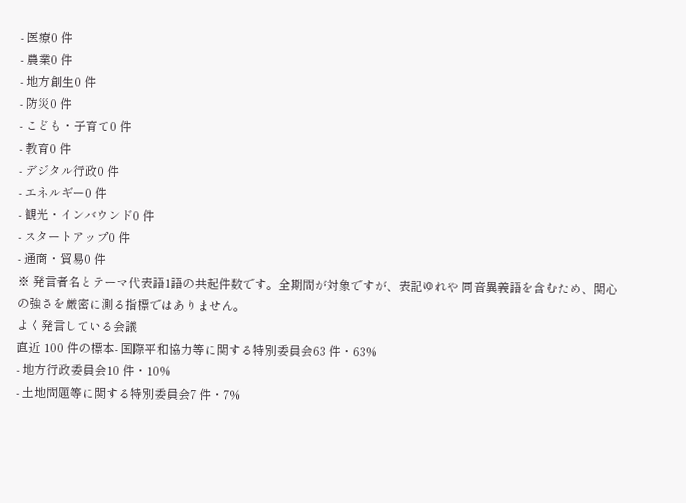- 医療0 件
- 農業0 件
- 地方創生0 件
- 防災0 件
- こども・子育て0 件
- 教育0 件
- デジタル行政0 件
- エネルギー0 件
- 観光・インバウンド0 件
- スタートアップ0 件
- 通商・貿易0 件
※ 発言者名とテーマ代表語1語の共起件数です。全期間が対象ですが、表記ゆれや 同音異義語を含むため、関心の強さを厳密に測る指標ではありません。
よく発言している会議
直近 100 件の標本- 国際平和協力等に関する特別委員会63 件・63%
- 地方行政委員会10 件・10%
- 土地問題等に関する特別委員会7 件・7%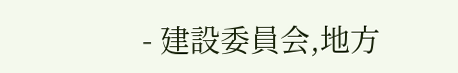- 建設委員会,地方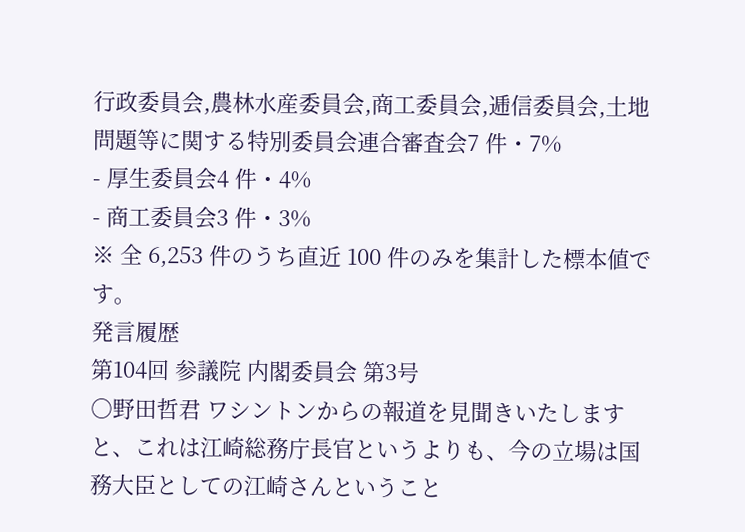行政委員会,農林水産委員会,商工委員会,逓信委員会,土地問題等に関する特別委員会連合審査会7 件・7%
- 厚生委員会4 件・4%
- 商工委員会3 件・3%
※ 全 6,253 件のうち直近 100 件のみを集計した標本値です。
発言履歴
第104回 参議院 内閣委員会 第3号
○野田哲君 ワシントンからの報道を見聞きいたしますと、これは江崎総務庁長官というよりも、今の立場は国務大臣としての江崎さんということ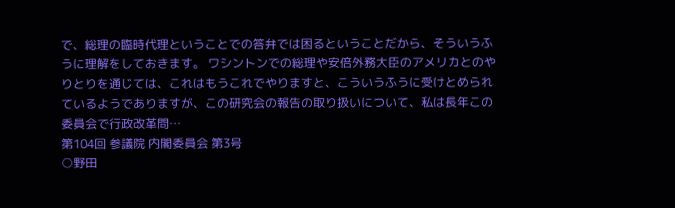で、総理の臨時代理ということでの答弁では困るということだから、そういうふうに理解をしておきます。 ワシントンでの総理や安倍外務大臣のアメリカとのやりとりを通じては、これはもうこれでやりますと、こういうふうに受けとめられているようでありますが、この研究会の報告の取り扱いについて、私は長年この委員会で行政改革問…
第104回 参議院 内閣委員会 第3号
○野田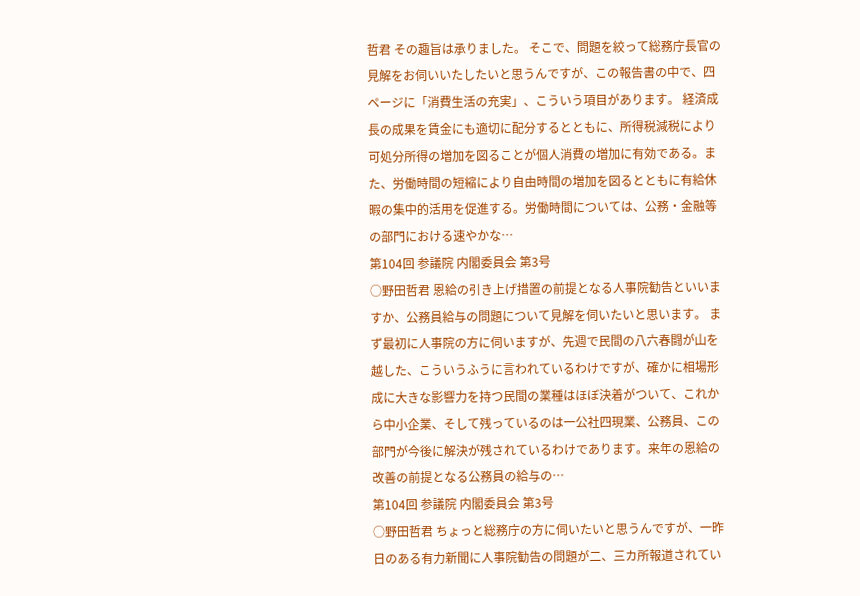哲君 その趣旨は承りました。 そこで、問題を絞って総務庁長官の見解をお伺いいたしたいと思うんですが、この報告書の中で、四ページに「消費生活の充実」、こういう項目があります。 経済成長の成果を賃金にも適切に配分するとともに、所得税減税により可処分所得の増加を図ることが個人消費の増加に有効である。また、労働時間の短縮により自由時間の増加を図るとともに有給休暇の集中的活用を促進する。労働時間については、公務・金融等の部門における速やかな…
第104回 参議院 内閣委員会 第3号
○野田哲君 恩給の引き上げ措置の前提となる人事院勧告といいますか、公務員給与の問題について見解を伺いたいと思います。 まず最初に人事院の方に伺いますが、先週で民間の八六春闘が山を越した、こういうふうに言われているわけですが、確かに相場形成に大きな影響力を持つ民間の業種はほぼ決着がついて、これから中小企業、そして残っているのは一公社四現業、公務員、この部門が今後に解決が残されているわけであります。来年の恩給の改善の前提となる公務員の給与の…
第104回 参議院 内閣委員会 第3号
○野田哲君 ちょっと総務庁の方に伺いたいと思うんですが、一昨日のある有力新聞に人事院勧告の問題が二、三カ所報道されてい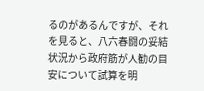るのがあるんですが、それを見ると、八六春闘の妥結状況から政府筋が人勧の目安について試算を明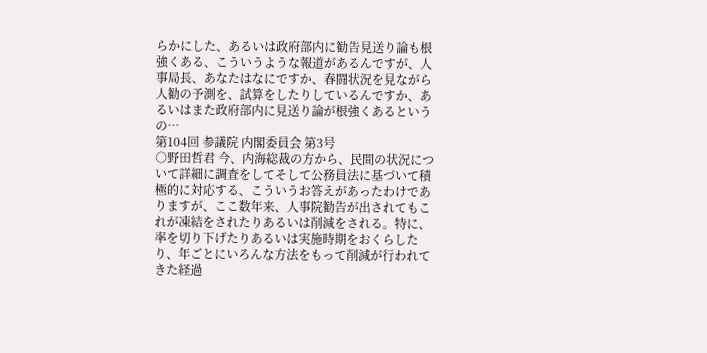らかにした、あるいは政府部内に勧告見送り論も根強くある、こういうような報道があるんですが、人事局長、あなたはなにですか、春闘状況を見ながら人勧の予測を、試算をしたりしているんですか、あるいはまた政府部内に見送り論が根強くあるというの…
第104回 参議院 内閣委員会 第3号
○野田哲君 今、内海総裁の方から、民間の状況について詳細に調査をしてそして公務員法に基づいて積極的に対応する、こういうお答えがあったわけでありますが、ここ数年来、人事院勧告が出されてもこれが凍結をされたりあるいは削減をされる。特に、率を切り下げたりあるいは実施時期をおくらしたり、年ごとにいろんな方法をもって削減が行われてきた経過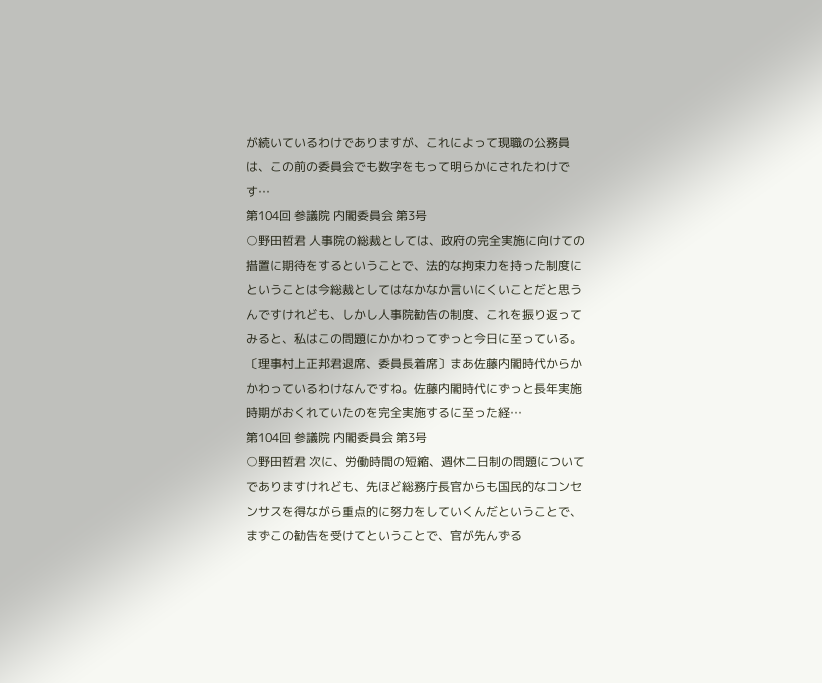が続いているわけでありますが、これによって現職の公務員は、この前の委員会でも数字をもって明らかにされたわけです…
第104回 参議院 内閣委員会 第3号
○野田哲君 人事院の総裁としては、政府の完全実施に向けての措置に期待をするということで、法的な拘束力を持った制度にということは今総裁としてはなかなか言いにくいことだと思うんですけれども、しかし人事院勧告の制度、これを振り返ってみると、私はこの問題にかかわってずっと今日に至っている。 〔理事村上正邦君退席、委員長着席〕まあ佐藤内閣時代からかかわっているわけなんですね。佐藤内閣時代にずっと長年実施時期がおくれていたのを完全実施するに至った経…
第104回 参議院 内閣委員会 第3号
○野田哲君 次に、労働時間の短縮、週休二日制の問題についてでありますけれども、先ほど総務庁長官からも国民的なコンセンサスを得ながら重点的に努力をしていくんだということで、まずこの勧告を受けてということで、官が先んずる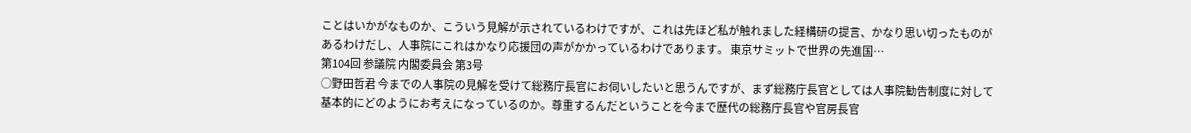ことはいかがなものか、こういう見解が示されているわけですが、これは先ほど私が触れました経構研の提言、かなり思い切ったものがあるわけだし、人事院にこれはかなり応援団の声がかかっているわけであります。 東京サミットで世界の先進国…
第104回 参議院 内閣委員会 第3号
○野田哲君 今までの人事院の見解を受けて総務庁長官にお伺いしたいと思うんですが、まず総務庁長官としては人事院勧告制度に対して基本的にどのようにお考えになっているのか。尊重するんだということを今まで歴代の総務庁長官や官房長官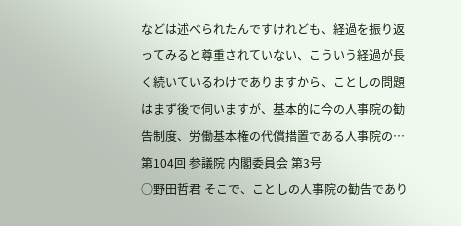などは述べられたんですけれども、経過を振り返ってみると尊重されていない、こういう経過が長く続いているわけでありますから、ことしの問題はまず後で伺いますが、基本的に今の人事院の勧告制度、労働基本権の代償措置である人事院の…
第104回 参議院 内閣委員会 第3号
○野田哲君 そこで、ことしの人事院の勧告であり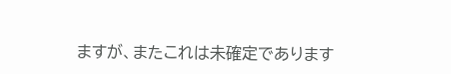ますが、またこれは未確定であります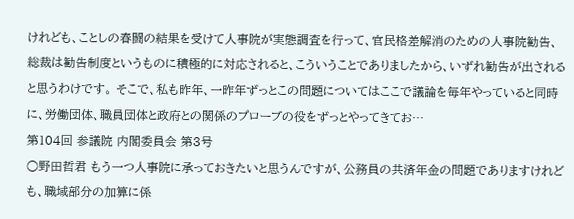けれども、ことしの春闘の結果を受けて人事院が実態調査を行って、官民格差解消のための人事院勧告、総裁は勧告制度というものに積極的に対応されると、こういうことでありましたから、いずれ勧告が出されると思うわけです。 そこで、私も昨年、一昨年ずっとこの問題についてはここで議論を毎年やっていると同時に、労働団体、職員団体と政府との関係のプローブの役をずっとやってきてお…
第104回 参議院 内閣委員会 第3号
○野田哲君 もう一つ人事院に承っておきたいと思うんですが、公務員の共済年金の問題でありますけれども、職域部分の加算に係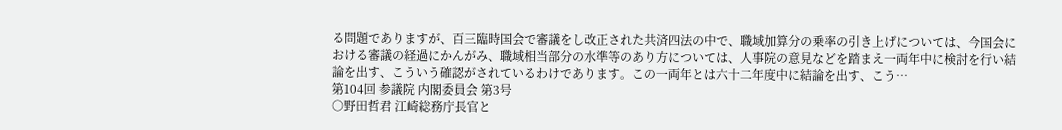る問題でありますが、百三臨時国会で審議をし改正された共済四法の中で、職域加算分の乗率の引き上げについては、今国会における審議の経過にかんがみ、職域相当部分の水準等のあり方については、人事院の意見などを踏まえ一両年中に検討を行い結論を出す、こういう確認がされているわけであります。この一両年とは六十二年度中に結論を出す、こう…
第104回 参議院 内閣委員会 第3号
○野田哲君 江崎総務庁長官と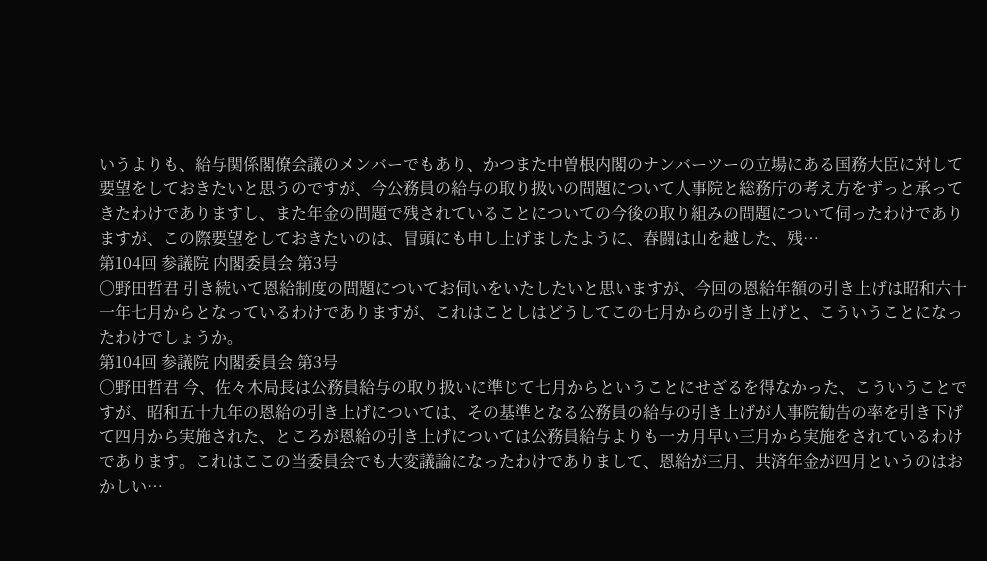いうよりも、給与関係閣僚会議のメンバーでもあり、かつまた中曽根内閣のナンバーツーの立場にある国務大臣に対して要望をしておきたいと思うのですが、今公務員の給与の取り扱いの問題について人事院と総務庁の考え方をずっと承ってきたわけでありますし、また年金の問題で残されていることについての今後の取り組みの問題について伺ったわけでありますが、この際要望をしておきたいのは、冒頭にも申し上げましたように、春闘は山を越した、残…
第104回 参議院 内閣委員会 第3号
○野田哲君 引き続いて恩給制度の問題についてお伺いをいたしたいと思いますが、今回の恩給年額の引き上げは昭和六十一年七月からとなっているわけでありますが、これはことしはどうしてこの七月からの引き上げと、こういうことになったわけでしょうか。
第104回 参議院 内閣委員会 第3号
○野田哲君 今、佐々木局長は公務員給与の取り扱いに準じて七月からということにせざるを得なかった、こういうことですが、昭和五十九年の恩給の引き上げについては、その基準となる公務員の給与の引き上げが人事院勧告の率を引き下げて四月から実施された、ところが恩給の引き上げについては公務員給与よりも一カ月早い三月から実施をされているわけであります。これはここの当委員会でも大変議論になったわけでありまして、恩給が三月、共済年金が四月というのはおかしい…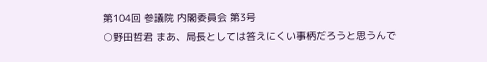第104回 参議院 内閣委員会 第3号
○野田哲君 まあ、局長としては答えにくい事柄だろうと思うんで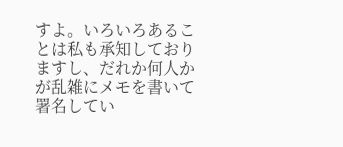すよ。いろいろあることは私も承知しておりますし、だれか何人かが乱雑にメモを書いて署名してい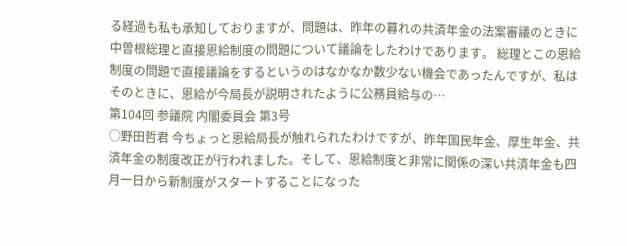る経過も私も承知しておりますが、問題は、昨年の暮れの共済年金の法案審議のときに中曽根総理と直接恩給制度の問題について議論をしたわけであります。 総理とこの恩給制度の問題で直接議論をするというのはなかなか数少ない機会であったんですが、私はそのときに、恩給が今局長が説明されたように公務員給与の…
第104回 参議院 内閣委員会 第3号
○野田哲君 今ちょっと恩給局長が触れられたわけですが、昨年国民年金、厚生年金、共済年金の制度改正が行われました。そして、恩給制度と非常に関係の深い共済年金も四月一日から新制度がスタートすることになった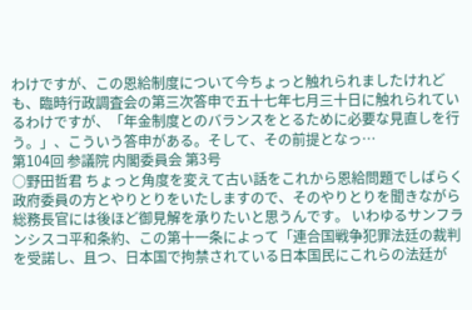わけですが、この恩給制度について今ちょっと触れられましたけれども、臨時行政調査会の第三次答申で五十七年七月三十日に触れられているわけですが、「年金制度とのバランスをとるために必要な見直しを行う。」、こういう答申がある。そして、その前提となっ…
第104回 参議院 内閣委員会 第3号
○野田哲君 ちょっと角度を変えて古い話をこれから恩給問題でしばらく政府委員の方とやりとりをいたしますので、そのやりとりを聞きながら総務長官には後ほど御見解を承りたいと思うんです。 いわゆるサンフランシスコ平和条約、この第十一条によって「連合国戦争犯罪法廷の裁判を受諾し、且つ、日本国で拘禁されている日本国民にこれらの法廷が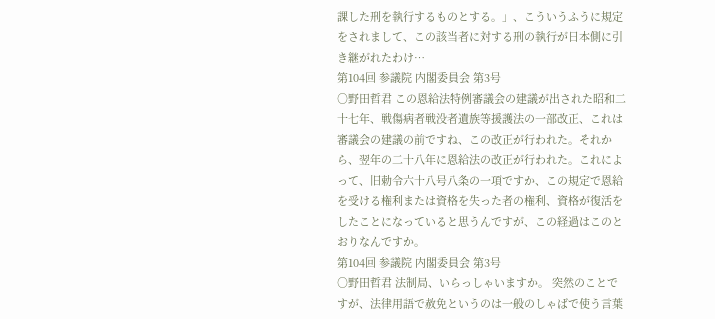課した刑を執行するものとする。」、こういうふうに規定をされまして、この該当者に対する刑の執行が日本側に引き継がれたわけ…
第104回 参議院 内閣委員会 第3号
○野田哲君 この恩給法特例審議会の建議が出された昭和二十七年、戦傷病者戦没者遺族等援護法の一部改正、これは審議会の建議の前ですね、この改正が行われた。それから、翌年の二十八年に恩給法の改正が行われた。これによって、旧勅令六十八号八条の一項ですか、この規定で恩給を受ける権利または資格を失った者の権利、資格が復活をしたことになっていると思うんですが、この経過はこのとおりなんですか。
第104回 参議院 内閣委員会 第3号
○野田哲君 法制局、いらっしゃいますか。 突然のことですが、法律用語で赦免というのは一般のしゃばで使う言葉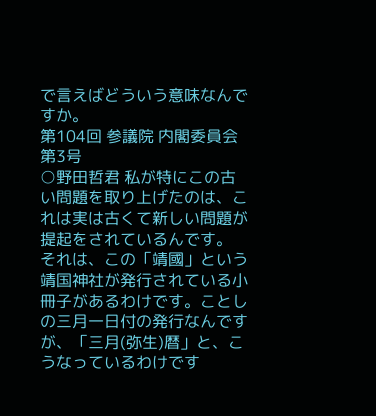で言えばどういう意味なんですか。
第104回 参議院 内閣委員会 第3号
○野田哲君 私が特にこの古い問題を取り上げたのは、これは実は古くて新しい問題が提起をされているんです。 それは、この「靖國」という靖国神社が発行されている小冊子があるわけです。ことしの三月一日付の発行なんですが、「三月(弥生)暦」と、こうなっているわけです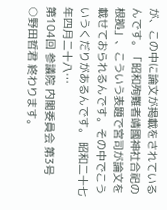が、この中に論文が掲載をされているんです。「昭和殉難者靖國神社合祀の根拠」、こういう表題で宮司が論文を載せておられるんです。その中でこういうくだりがあるんです。 昭和二十七年四月二十八…
第104回 参議院 内閣委員会 第3号
○野田哲君 終わります。